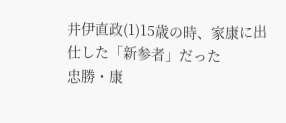井伊直政(1)15歳の時、家康に出仕した「新参者」だった
忠勝・康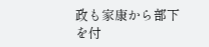政も家康から部下を付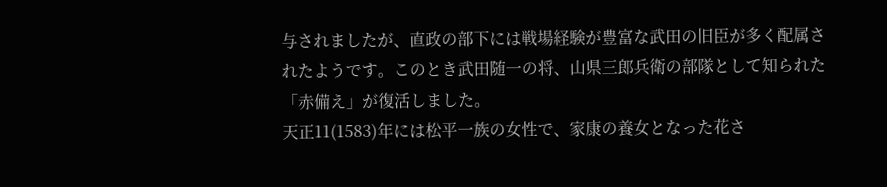与されましたが、直政の部下には戦場経験が豊富な武田の旧臣が多く配属されたようです。このとき武田随一の将、山県三郎兵衛の部隊として知られた「赤備え」が復活しました。
天正11(1583)年には松平一族の女性で、家康の養女となった花さ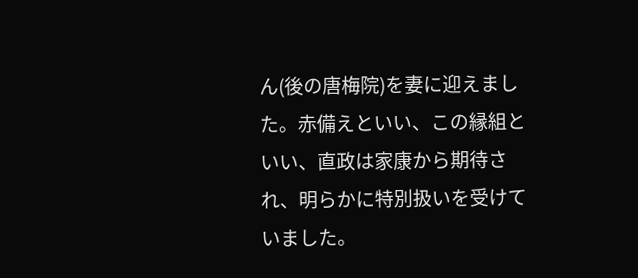ん(後の唐梅院)を妻に迎えました。赤備えといい、この縁組といい、直政は家康から期待され、明らかに特別扱いを受けていました。